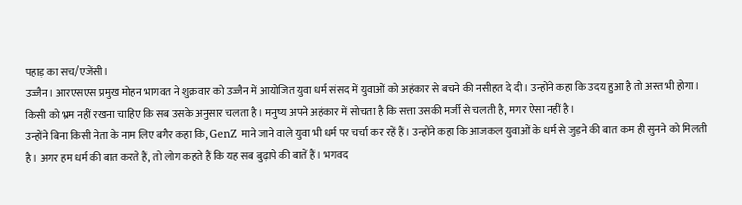पहाड़ का सच/एजेंसी।
उज्जैन। आरएसएस प्रमुख मोहन भागवत ने शुक्रवार को उज्जैन में आयोजित युवा धर्म संसद में युवाओं को अहंकार से बचने की नसीहत दे दी। उन्होंने कहा कि उदय हुआ है तो अस्त भी होगा। किसी को भ्रम नहीं रखना चाहिए कि सब उसके अनुसार चलता है। मनुष्य अपने अहंकार में सोचता है कि सत्ता उसकी मर्जी से चलती है, मगर ऐसा नहीं है।
उन्होंने बिना किसी नेता के नाम लिए बगैर कहा कि, GenZ माने जाने वाले युवा भी धर्म पर चर्चा कर रहें हैं। उन्होंने कहा कि आजकल युवाओं के धर्म से जुड़ने की बात कम ही सुनने को मिलती है। अगर हम धर्म की बात करते हैं, तो लोग कहते हैं कि यह सब बुढ़ापे की बातें हैं। भगवद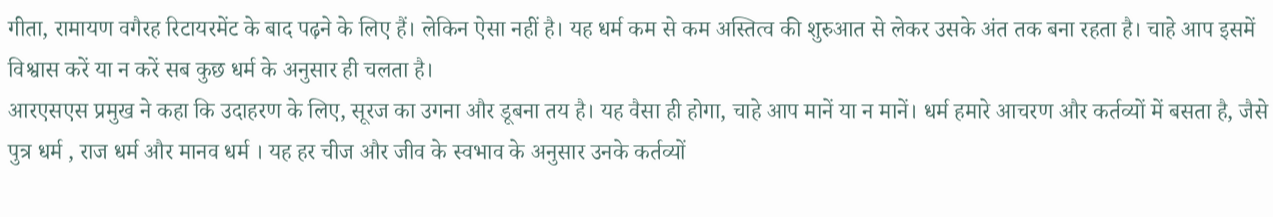गीता, रामायण वगैरह रिटायरमेंट के बाद पढ़ने के लिए हैं। लेकिन ऐसा नहीं है। यह धर्म कम से कम अस्तित्व की शुरुआत से लेकर उसके अंत तक बना रहता है। चाहे आप इसमें विश्वास करें या न करें सब कुछ धर्म के अनुसार ही चलता है।
आरएसएस प्रमुख ने कहा कि उदाहरण के लिए, सूरज का उगना और डूबना तय है। यह वैसा ही होगा, चाहे आप मानें या न मानें। धर्म हमारे आचरण और कर्तव्यों में बसता है, जैसे पुत्र धर्म , राज धर्म और मानव धर्म । यह हर चीज और जीव के स्वभाव के अनुसार उनके कर्तव्यों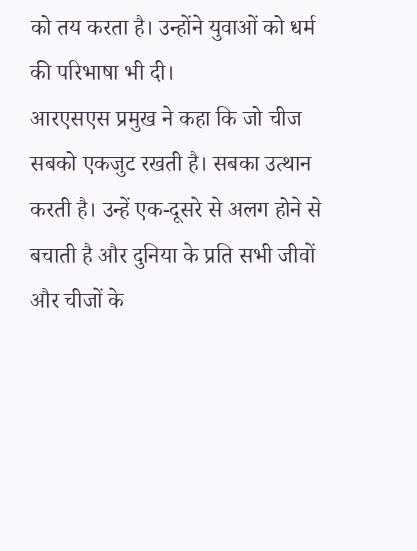को तय करता है। उन्होंने युवाओं को धर्म की परिभाषा भी दी।
आरएसएस प्रमुख ने कहा कि जो चीज सबको एकजुट रखती है। सबका उत्थान करती है। उन्हें एक-दूसरे से अलग होने से बचाती है और दुनिया के प्रति सभी जीवों और चीजों के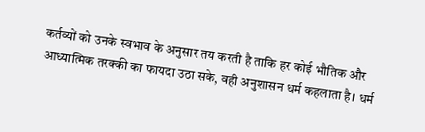कर्तव्यों को उनके स्वभाव के अनुसार तय करती है ताकि हर कोई भौतिक और आध्यात्मिक तरक्की का फायदा उठा सके, वही अनुशासन धर्म कहलाता है। धर्म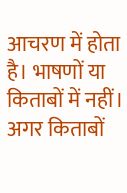आचरण में होता है। भाषणों या किताबों में नहीं। अगर किताबों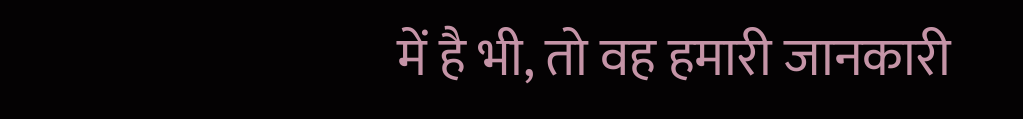में है भी, तो वह हमारी जानकारी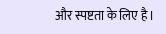और स्पष्टता के लिए है।